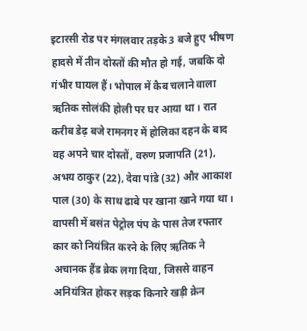इटारसी रोड पर मंगलवार तड़के 3 बजे हुए भीषण हादसे में तीन दोस्तों की मौत हो गई, जबकि दो गंभीर घायल हैं। भोपाल में कैब चलाने वाला ऋतिक सोलंकी होली पर घर आया था। रात करीब डेढ़ बजे रामनगर में होलिका दहन के बाद वह अपने चार दोस्तों, वरुण प्रजापति (21), अभय ठाकुर (22), देवा पांडे (32) और आकाश पाल (30) के साथ ढाबे पर खाना खाने गया था। वापसी में बसंत पेट्रोल पंप के पास तेज रफ्तार कार को नियंत्रित करने के लिए ऋतिक ने अचानक हैंड ब्रेक लगा दिया, जिससे वाहन अनियंत्रित होकर सड़क किनारे खड़ी क्रेन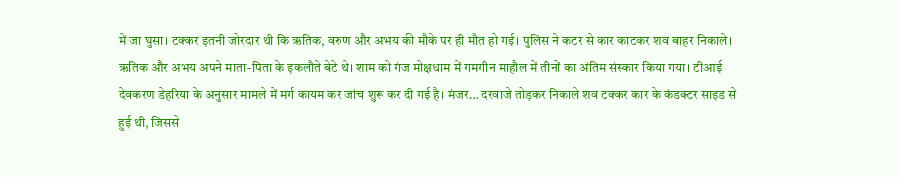में जा घुसा। टक्कर इतनी जोरदार थी कि ऋतिक, वरुण और अभय की मौके पर ही मौत हो गई। पुलिस ने कटर से कार काटकर शव बाहर निकाले। ऋतिक और अभय अपने माता-पिता के इकलौते बेटे थे। शाम को गंज मोक्षधाम में गमगीन माहौल में तीनों का अंतिम संस्कार किया गया। टीआई देवकरण डेहरिया के अनुसार मामले में मर्ग कायम कर जांच शुरू कर दी गई है। मंजर… दरवाजे तोड़कर निकाले शव टक्कर कार के कंडक्टर साइड से हुई थी, जिससे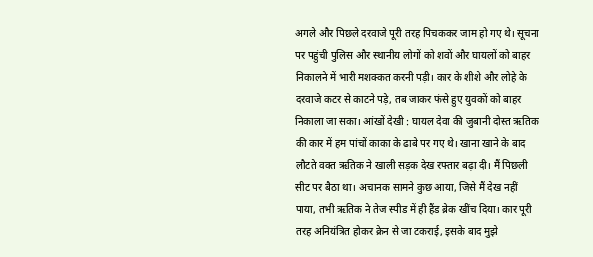अगले और पिछले दरवाजे पूरी तरह पिचककर जाम हो गए थे। सूचना पर पहुंची पुलिस और स्थानीय लोगों को शवों और घायलों को बाहर निकालने में भारी मशक्कत करनी पड़ी। कार के शीशे और लोहे के दरवाजे कटर से काटने पड़े, तब जाकर फंसे हुए युवकों को बाहर निकाला जा सका। आंखों देखी : घायल देवा की जुबानी दोस्त ऋतिक की कार में हम पांचों काका के ढाबे पर गए थे। खाना खाने के बाद लौटते वक्त ऋतिक ने खाली सड़क देख रफ्तार बढ़ा दी। मैं पिछली सीट पर बैठा था। अचानक सामने कुछ आया, जिसे मैं देख नहीं पाया, तभी ऋतिक ने तेज स्पीड में ही हैंड ब्रेक खींच दिया। कार पूरी तरह अनियंत्रित होकर क्रेन से जा टकराई, इसके बाद मुझे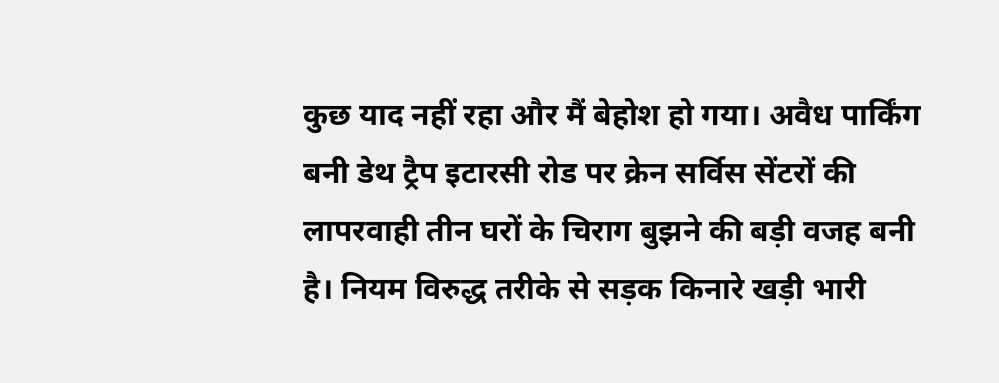कुछ याद नहीं रहा और मैं बेहोश हो गया। अवैध पार्किंग बनी डेथ ट्रैप इटारसी रोड पर क्रेन सर्विस सेंटरों की लापरवाही तीन घरों के चिराग बुझने की बड़ी वजह बनी है। नियम विरुद्ध तरीके से सड़क किनारे खड़ी भारी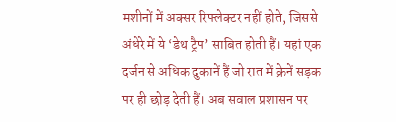मशीनों में अक्सर रिफ्लेक्टर नहीं होते, जिससे अंधेरे में ये ‘डेथ ट्रैप’ साबित होती हैं। यहां एक दर्जन से अधिक दुकानें हैं जो रात में क्रेनें सड़क पर ही छोड़ देती हैं। अब सवाल प्रशासन पर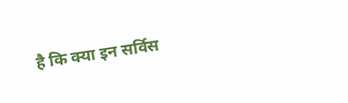है कि क्या इन सर्विस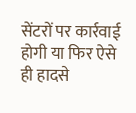सेंटरों पर कार्रवाई होगी या फिर ऐसे ही हादसे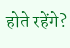होते रहेंगे?